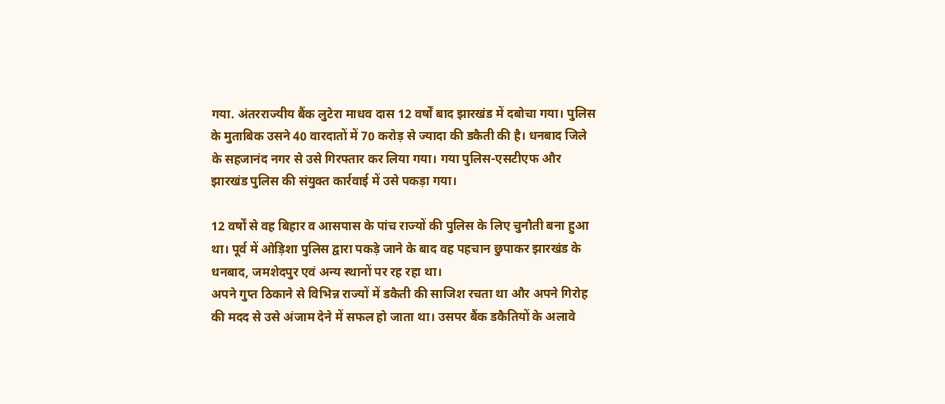गया. अंतरराज्यीय बैंक लुटेरा माधव दास 12 वर्षों बाद झारखंड में दबोचा गया। पुलिस के मुताबिक उसने 40 वारदातों में 70 करोड़ से ज्यादा की डकैती की है। धनबाद जिले के सहजानंद नगर से उसे गिरफ्तार कर लिया गया। गया पुलिस-एसटीएफ और झारखंड पुलिस की संयुक्त कार्रवाई में उसे पकड़ा गया।

12 वर्षों से वह बिहार व आसपास के पांच राज्यों की पुलिस के लिए चुनौती बना हुआ था। पूर्व में ओड़िशा पुलिस द्वारा पकड़े जाने के बाद वह पहचान छुपाकर झारखंड के धनबाद, जमशेदपुर एवं अन्य स्थानों पर रह रहा था।
अपने गुप्त ठिकाने से विभिन्न राज्यों में डकैती की साजिश रचता था और अपने गिरोह की मदद से उसे अंजाम देने में सफल हो जाता था। उसपर बैंक डकैतियों के अलावे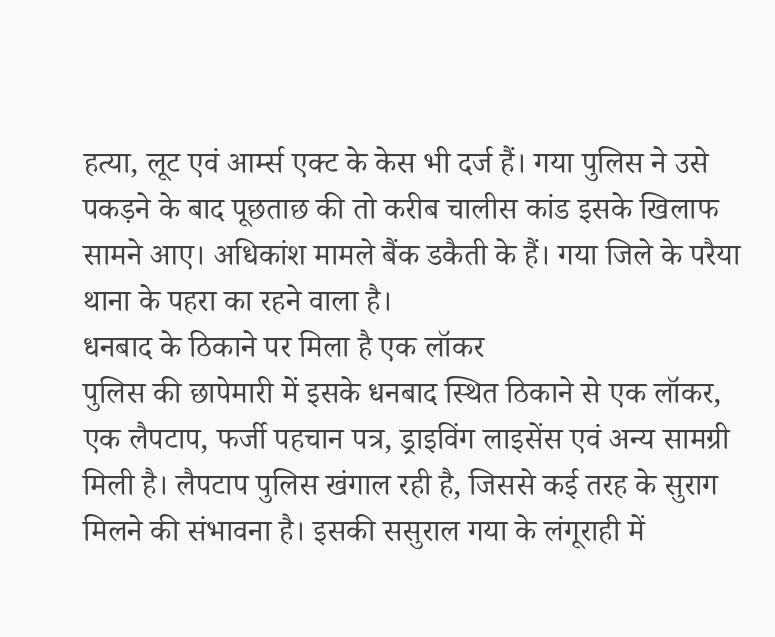हत्या, लूट एवं आर्म्स एक्ट के केस भी दर्ज हैं। गया पुलिस ने उसे पकड़ने के बाद पूछताछ की तो करीब चालीस कांड इसके खिलाफ सामने आए। अधिकांश मामले बैंक डकैती के हैं। गया जिले के परैया थाना के पहरा का रहने वाला है।
धनबाद के ठिकाने पर मिला है एक लॉकर
पुलिस की छापेमारी में इसके धनबाद स्थित ठिकाने से एक लॉकर, एक लैपटाप, फर्जी पहचान पत्र, ड्राइविंग लाइसेंस एवं अन्य सामग्री मिली है। लैपटाप पुलिस खंगाल रही है, जिससे कई तरह के सुराग मिलने की संभावना है। इसकी ससुराल गया के लंगूराही में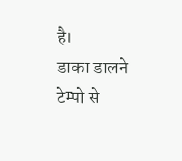है।
डाका डालने टेम्पो से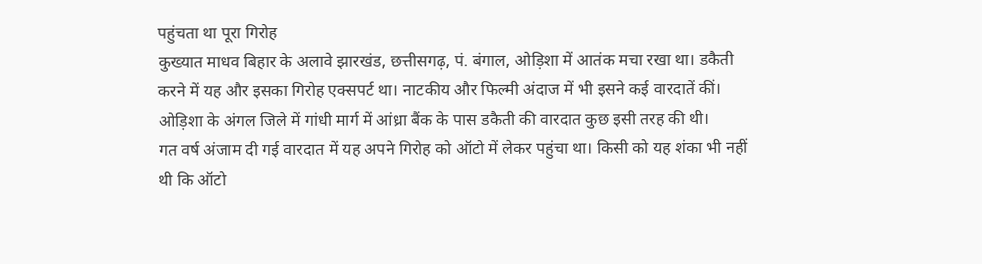पहुंचता था पूरा गिरोह
कुख्यात माधव बिहार के अलावे झारखंड, छत्तीसगढ़, पं. बंगाल, ओड़िशा में आतंक मचा रखा था। डकैती करने में यह और इसका गिरोह एक्सपर्ट था। नाटकीय और फिल्मी अंदाज में भी इसने कई वारदातें कीं। ओड़िशा के अंगल जिले में गांधी मार्ग में आंध्रा बैंक के पास डकैती की वारदात कुछ इसी तरह की थी।
गत वर्ष अंजाम दी गई वारदात में यह अपने गिरोह को ऑटो में लेकर पहुंचा था। किसी को यह शंका भी नहीं थी कि ऑटो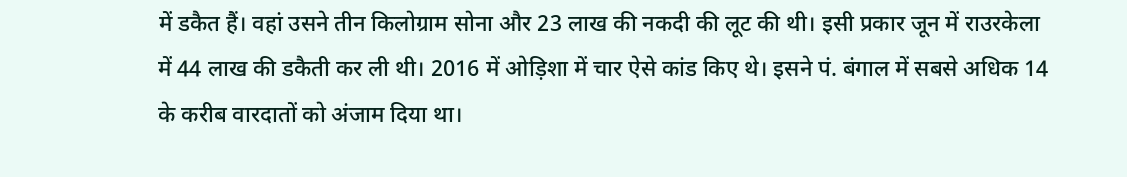में डकैत हैं। वहां उसने तीन किलोग्राम सोना और 23 लाख की नकदी की लूट की थी। इसी प्रकार जून में राउरकेला में 44 लाख की डकैती कर ली थी। 2016 में ओड़िशा में चार ऐसे कांड किए थे। इसने पं. बंगाल में सबसे अधिक 14 के करीब वारदातों को अंजाम दिया था।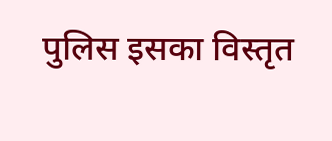पुलिस इसका विस्तृत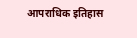आपराधिक इतिहास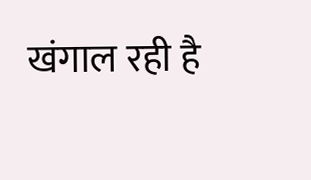खंगाल रही है